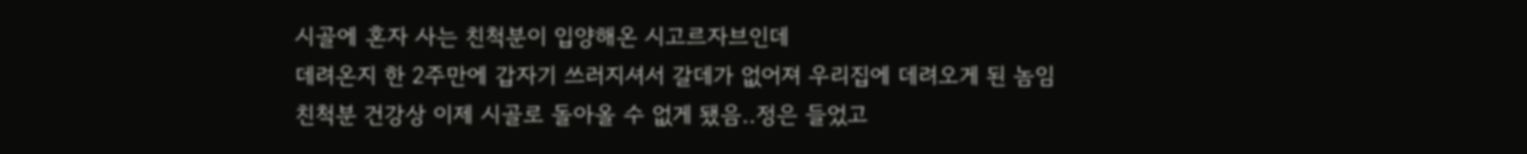시골에 혼자 사는 친척분이 입양해온 시고르자브인데
데려온지 한 2주만에 갑자기 쓰러지셔서 갈데가 없어져 우리집에 데려오게 된 놈임
친척분 건강상 이제 시골로 돌아올 수 없게 됐음..정은 들었고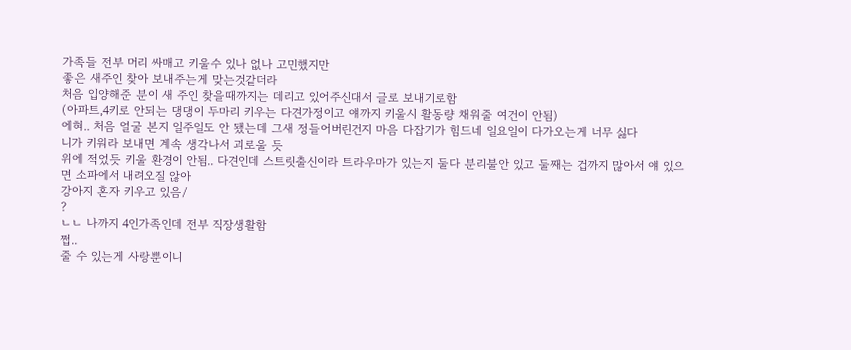가족들 전부 머리 싸매고 키울수 있나 없나 고민했지만
좋은 새주인 찾아 보내주는게 맞는것같더라
처음 입양해준 분이 새 주인 찾을때까지는 데리고 있어주신대서 글로 보내기로함
(아파트,4키로 안되는 댕댕이 두마리 키우는 다견가정이고 얘까지 키울시 활동량 채워줄 여건이 안됨)
에혀.. 처음 얼굴 본지 일주일도 안 됐는데 그새 정들어버린건지 마음 다잡기가 힘드네 일요일이 다가오는게 너무 싫다
니가 키워라 보내면 계속 생각나서 괴로울 듯
위에 적었듯 키울 환경이 안됨.. 다견인데 스트릿출신이라 트라우마가 있는지 둘다 분리불안 있고 둘째는 겁까지 많아서 얘 있으면 소파에서 내려오질 않아
강아지 혼자 키우고 있음/
?
ㄴㄴ 나까지 4인가족인데 전부 직장생활함
쩝..
줄 수 있는게 사랑뿐이니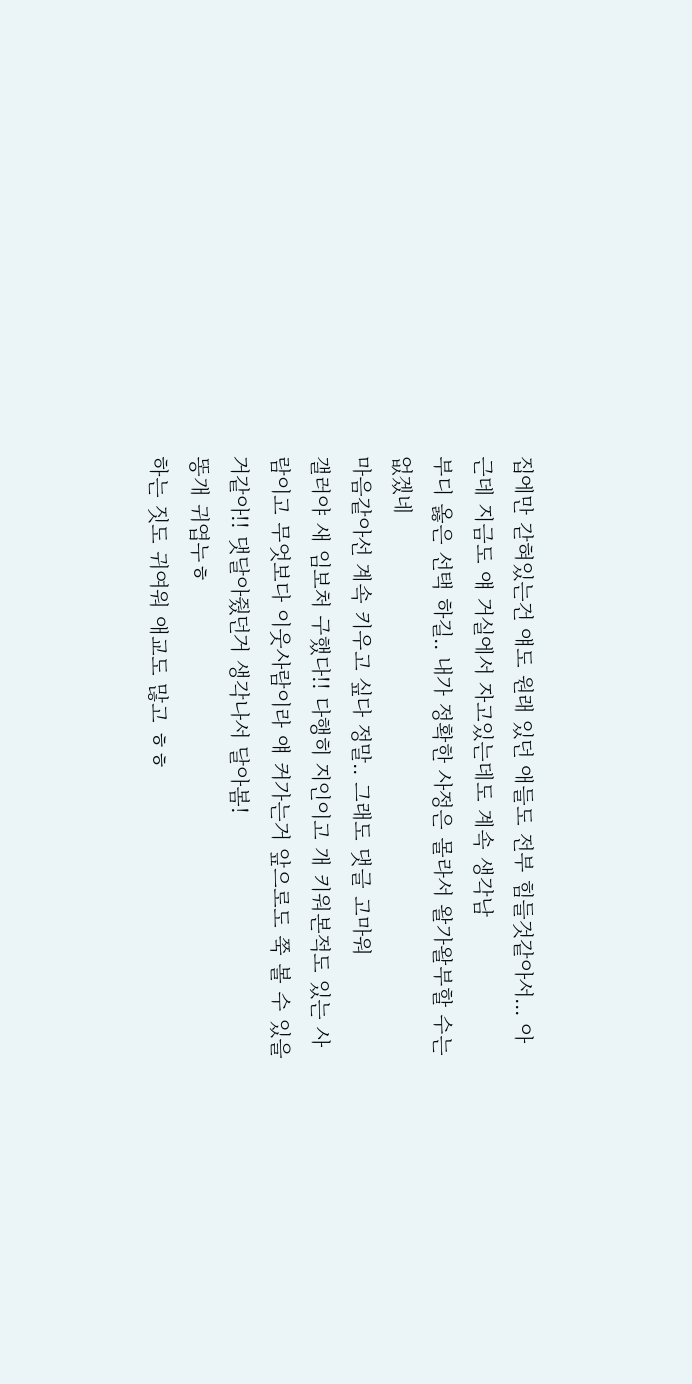집에만 갇혀있는건 얘도 원래 있던 애들도 전부 힘들것같아서... 아근데 지금도 얘 거실에서 자고있는데도 계속 생각남
부디 옳은 선택 하길.. 내가 정확한 사정은 몰라서 왈가왈부할 수는 없겠네
마음같아선 계속 키우고 싶다 정말.. 그래도 댓글 고마워
갤러야 새 임보처 구했다!! 다행히 지인이고 개 키워본적도 있는 사람이고 무엇보다 이웃사람이라 얘 커가는거 앞으로도 쭉 볼 수 있을거같아!! 댓달아줬던거 생각나서 달아봄!
똥개 귀엽누ㅎ
하는 짓도 귀여워 애교도 많고 ㅎㅎ